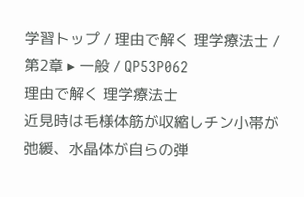学習トップ / 理由で解く 理学療法士 / 第2章 ▸ 一般 / QP53P062
理由で解く 理学療法士
近見時は毛様体筋が収縮しチン小帯が弛緩、水晶体が自らの弾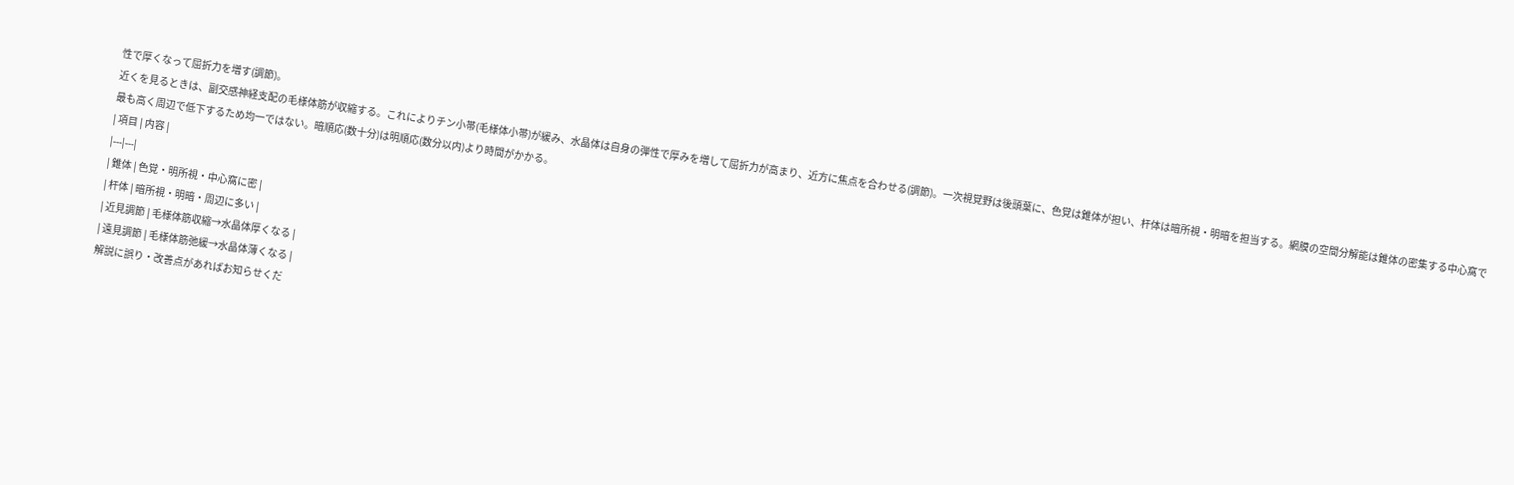性で厚くなって屈折力を増す(調節)。
近くを見るときは、副交感神経支配の毛様体筋が収縮する。これによりチン小帯(毛様体小帯)が緩み、水晶体は自身の弾性で厚みを増して屈折力が高まり、近方に焦点を合わせる(調節)。一次視覚野は後頭葉に、色覚は錐体が担い、杆体は暗所視・明暗を担当する。網膜の空間分解能は錐体の密集する中心窩で最も高く周辺で低下するため均一ではない。暗順応(数十分)は明順応(数分以内)より時間がかかる。
| 項目 | 内容 |
|---|---|
| 錐体 | 色覚・明所視・中心窩に密 |
| 杆体 | 暗所視・明暗・周辺に多い |
| 近見調節 | 毛様体筋収縮→水晶体厚くなる |
| 遠見調節 | 毛様体筋弛緩→水晶体薄くなる |
解説に誤り・改善点があればお知らせくだ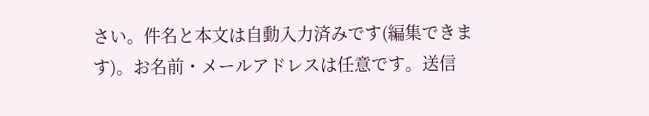さい。件名と本文は自動入力済みです(編集できます)。お名前・メールアドレスは任意です。送信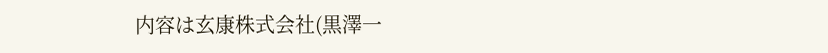内容は玄康株式会社(黒澤一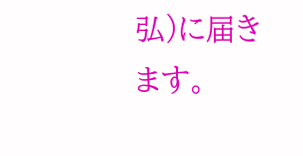弘)に届きます。